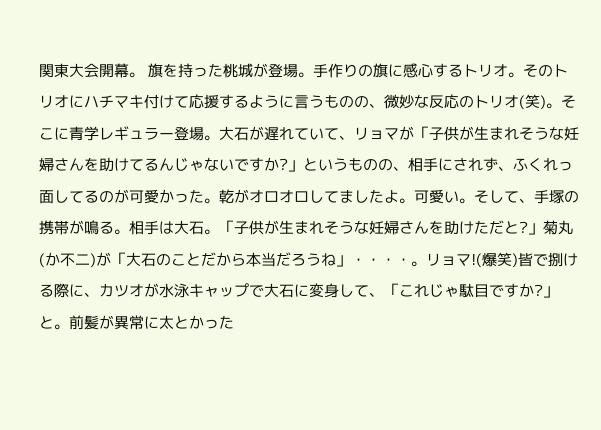関東大会開幕。 旗を持った桃城が登場。手作りの旗に感心するトリオ。そのトリオにハチマキ付けて応援するように言うものの、微妙な反応のトリオ(笑)。そこに青学レギュラー登場。大石が遅れていて、リョマが「子供が生まれそうな妊婦さんを助けてるんじゃないですか?」というものの、相手にされず、ふくれっ面してるのが可愛かった。乾がオロオロしてましたよ。可愛い。そして、手塚の携帯が鳴る。相手は大石。「子供が生まれそうな妊婦さんを助けただと?」菊丸(か不二)が「大石のことだから本当だろうね」・・・・。リョマ!(爆笑)皆で捌ける際に、カツオが水泳キャップで大石に変身して、「これじゃ駄目ですか?」と。前髪が異常に太とかった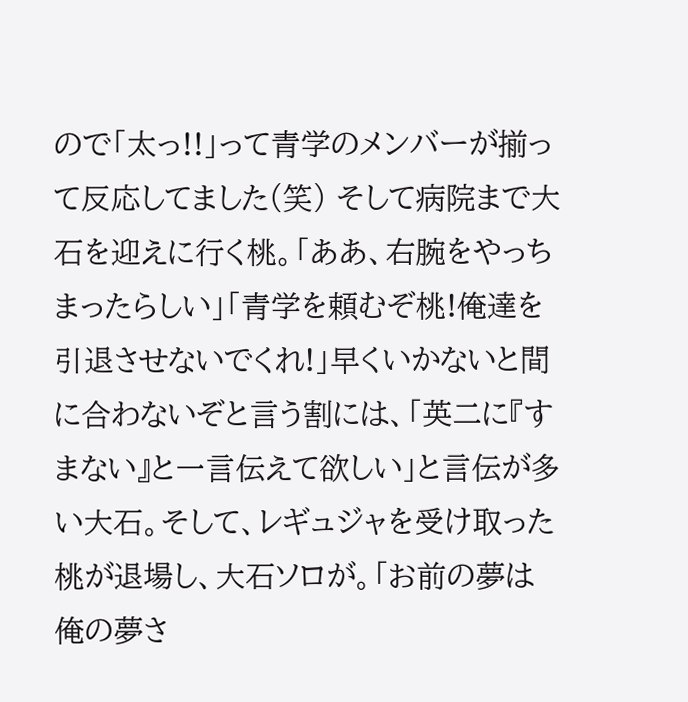ので「太っ!!」って青学のメンバーが揃って反応してました(笑) そして病院まで大石を迎えに行く桃。「ああ、右腕をやっちまったらしい」「青学を頼むぞ桃!俺達を引退させないでくれ!」早くいかないと間に合わないぞと言う割には、「英二に『すまない』と一言伝えて欲しい」と言伝が多い大石。そして、レギュジャを受け取った桃が退場し、大石ソロが。「お前の夢は俺の夢さ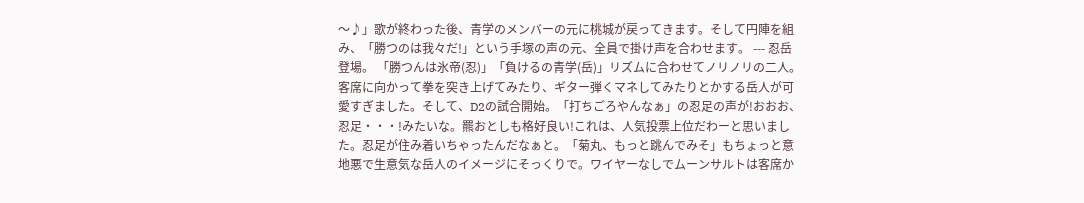〜♪」歌が終わった後、青学のメンバーの元に桃城が戻ってきます。そして円陣を組み、「勝つのは我々だ!」という手塚の声の元、全員で掛け声を合わせます。 --- 忍岳登場。 「勝つんは氷帝(忍)」「負けるの青学(岳)」リズムに合わせてノリノリの二人。客席に向かって拳を突き上げてみたり、ギター弾くマネしてみたりとかする岳人が可愛すぎました。そして、D2の試合開始。「打ちごろやんなぁ」の忍足の声が!おおお、忍足・・・!みたいな。羆おとしも格好良い!これは、人気投票上位だわーと思いました。忍足が住み着いちゃったんだなぁと。「菊丸、もっと跳んでみそ」もちょっと意地悪で生意気な岳人のイメージにそっくりで。ワイヤーなしでムーンサルトは客席か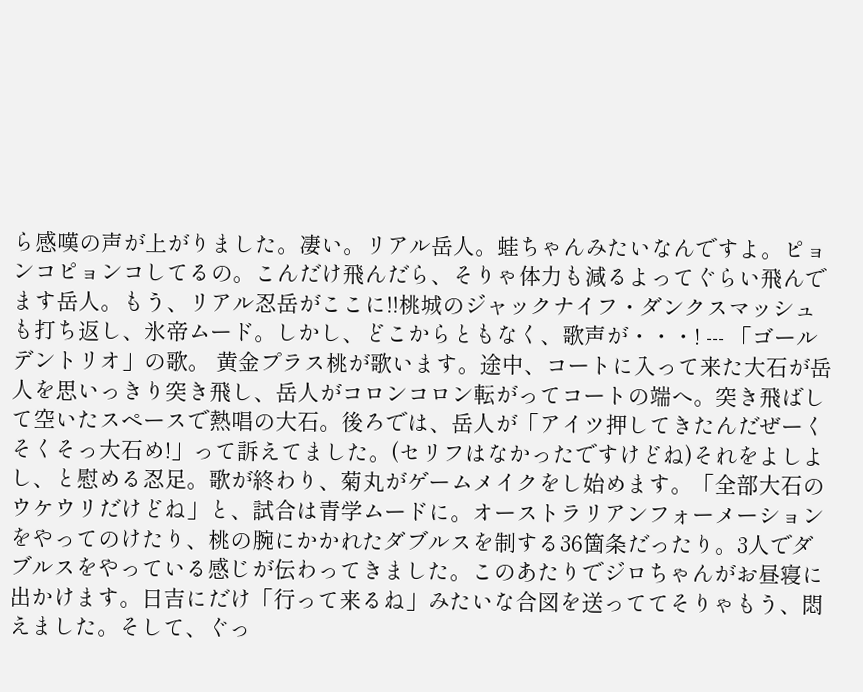ら感嘆の声が上がりました。凄い。リアル岳人。蛙ちゃんみたいなんですよ。ピョンコピョンコしてるの。こんだけ飛んだら、そりゃ体力も減るよってぐらい飛んでます岳人。もう、リアル忍岳がここに!!桃城のジャックナイフ・ダンクスマッシュも打ち返し、氷帝ムード。しかし、どこからともなく、歌声が・・・! --- 「ゴールデントリオ」の歌。 黄金プラス桃が歌います。途中、コートに入って来た大石が岳人を思いっきり突き飛し、岳人がコロンコロン転がってコートの端へ。突き飛ばして空いたスペースで熱唱の大石。後ろでは、岳人が「アイツ押してきたんだぜーくそくそっ大石め!」って訴えてました。(セリフはなかったですけどね)それをよしよし、と慰める忍足。歌が終わり、菊丸がゲームメイクをし始めます。「全部大石のウケウリだけどね」と、試合は青学ムードに。オーストラリアンフォーメーションをやってのけたり、桃の腕にかかれたダブルスを制する36箇条だったり。3人でダブルスをやっている感じが伝わってきました。このあたりでジロちゃんがお昼寝に出かけます。日吉にだけ「行って来るね」みたいな合図を送っててそりゃもう、悶えました。そして、ぐっ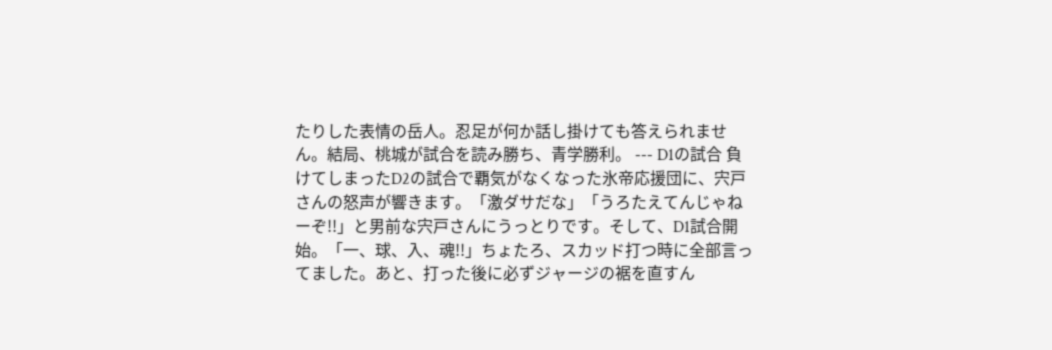たりした表情の岳人。忍足が何か話し掛けても答えられません。結局、桃城が試合を読み勝ち、青学勝利。 --- D1の試合 負けてしまったD2の試合で覇気がなくなった氷帝応援団に、宍戸さんの怒声が響きます。「激ダサだな」「うろたえてんじゃねーぞ!!」と男前な宍戸さんにうっとりです。そして、D1試合開始。「一、球、入、魂!!」ちょたろ、スカッド打つ時に全部言ってました。あと、打った後に必ずジャージの裾を直すん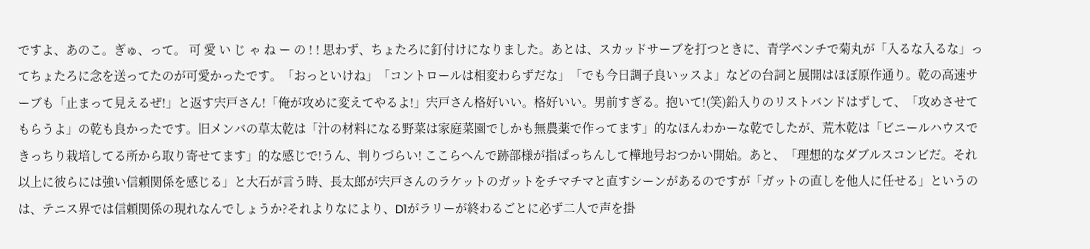ですよ、あのこ。ぎゅ、って。 可 愛 い じ ゃ ね ー の ! ! 思わず、ちょたろに釘付けになりました。あとは、スカッドサーブを打つときに、青学ベンチで菊丸が「入るな入るな」ってちょたろに念を送ってたのが可愛かったです。「おっといけね」「コントロールは相変わらずだな」「でも今日調子良いッスよ」などの台詞と展開はほぼ原作通り。乾の高速サーブも「止まって見えるぜ!」と返す宍戸さん!「俺が攻めに変えてやるよ!」宍戸さん格好いい。格好いい。男前すぎる。抱いて!(笑)鉛入りのリストバンドはずして、「攻めさせてもらうよ」の乾も良かったです。旧メンバの草太乾は「汁の材料になる野菜は家庭菜園でしかも無農薬で作ってます」的なほんわかーな乾でしたが、荒木乾は「ビニールハウスできっちり栽培してる所から取り寄せてます」的な感じで!うん、判りづらい! ここらへんで跡部様が指ぱっちんして樺地号おつかい開始。あと、「理想的なダブルスコンビだ。それ以上に彼らには強い信頼関係を感じる」と大石が言う時、長太郎が宍戸さんのラケットのガットをチマチマと直すシーンがあるのですが「ガットの直しを他人に任せる」というのは、テニス界では信頼関係の現れなんでしょうか?それよりなにより、D1がラリーが終わるごとに必ず二人で声を掛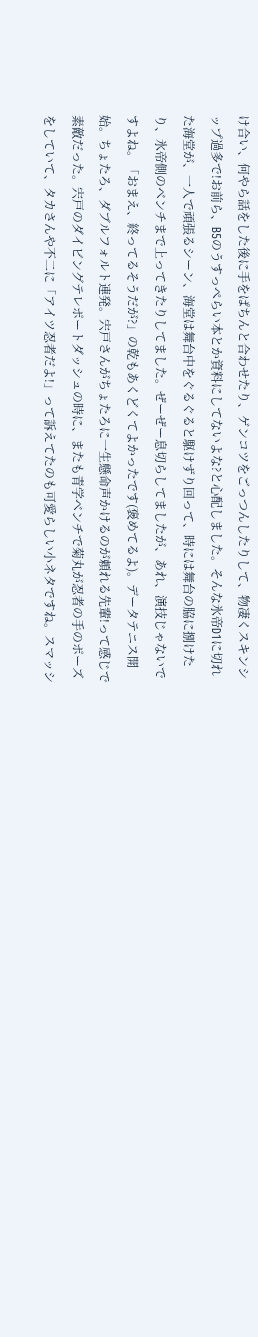け合い、何やら話をした後に手をぱちんと合わせたり、ゲンコツをごっつんしたりして、物凄くスキンシップ過多で!お前ら、B5のうすっぺらい本とか資料にしてないよな?と心配しました。そんな氷帝D1に切れた海堂が、一人で頑張るシーン、海堂は舞台中をぐるぐると駆けずり回って、時には舞台の脇に捌けたり、氷帝側のベンチまで上ってきたりしてました。ぜーぜー息切らしてましたが、あれ、演技じゃないですよね。「おまえ、終ってるそうだが?」の乾もあくどくてよかったです(褒めてるよ)。データテニス開始。ちょたろ、ダブルフォルト連発。宍戸さんがちょたろに一生懸命声かけるのが頼れる先輩!って感じで素敵だった。宍戸のダイビングテレポートダッシュの時に、またも青学ベンチで菊丸が忍者の手のポーズをしていて、タカさんや不二に「アイツ忍者だよ!」って訴えてたのも可愛らしい小ネタですね。スマッシ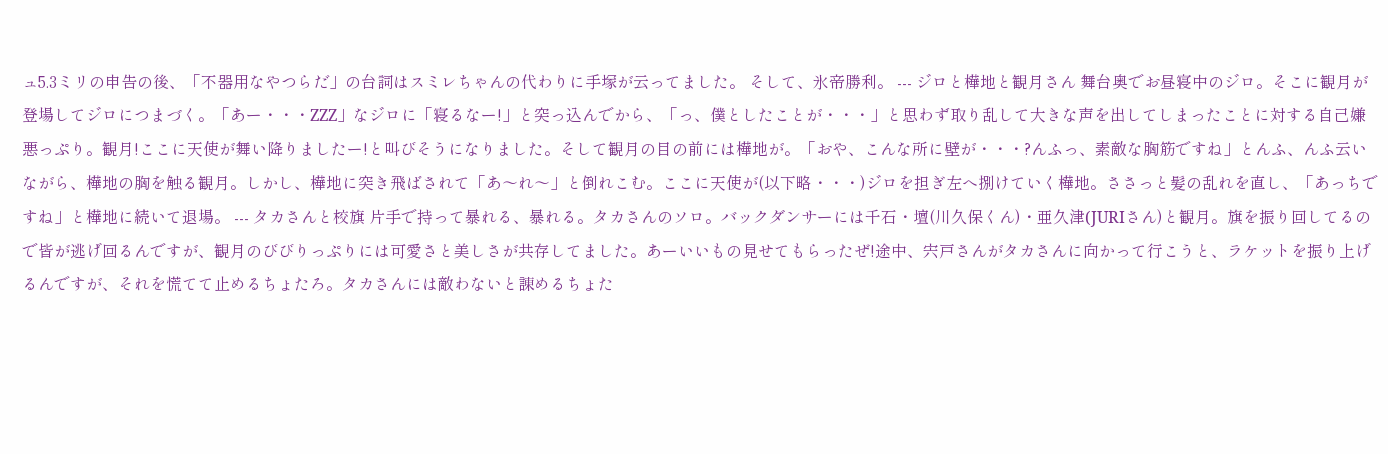ュ5.3ミリの申告の後、「不器用なやつらだ」の台詞はスミレちゃんの代わりに手塚が云ってました。 そして、氷帝勝利。 --- ジロと樺地と観月さん 舞台奥でお昼寝中のジロ。そこに観月が登場してジロにつまづく。「あー・・・ZZZ」なジロに「寝るなー!」と突っ込んでから、「っ、僕としたことが・・・」と思わず取り乱して大きな声を出してしまったことに対する自己嫌悪っぷり。観月!ここに天使が舞い降りましたー!と叫びそうになりました。そして観月の目の前には樺地が。「おや、こんな所に壁が・・・?んふっ、素敵な胸筋ですね」とんふ、んふ云いながら、樺地の胸を触る観月。しかし、樺地に突き飛ばされて「あ〜れ〜」と倒れこむ。ここに天使が(以下略・・・)ジロを担ぎ左へ捌けていく樺地。ささっと髪の乱れを直し、「あっちですね」と樺地に続いて退場。 --- タカさんと校旗 片手で持って暴れる、暴れる。タカさんのソロ。バックダンサーには千石・壇(川久保くん)・亜久津(JURIさん)と観月。旗を振り回してるので皆が逃げ回るんですが、観月のびびりっぷりには可愛さと美しさが共存してました。あーいいもの見せてもらったぜ!途中、宍戸さんがタカさんに向かって行こうと、ラケットを振り上げるんですが、それを慌てて止めるちょたろ。タカさんには敵わないと諌めるちょた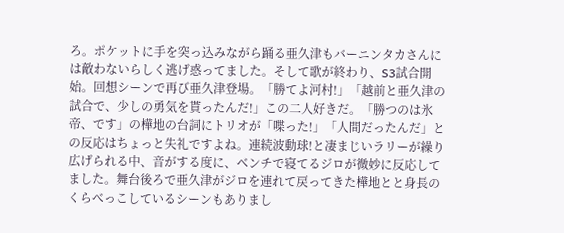ろ。ポケットに手を突っ込みながら踊る亜久津もバーニンタカさんには敵わないらしく逃げ惑ってました。そして歌が終わり、S3試合開始。回想シーンで再び亜久津登場。「勝てよ河村!」「越前と亜久津の試合で、少しの勇気を貰ったんだ!」この二人好きだ。「勝つのは氷帝、です」の樺地の台詞にトリオが「喋った!」「人間だったんだ」との反応はちょっと失礼ですよね。連続波動球!と凄まじいラリーが繰り広げられる中、音がする度に、ベンチで寝てるジロが微妙に反応してました。舞台後ろで亜久津がジロを連れて戻ってきた樺地とと身長のくらべっこしているシーンもありまし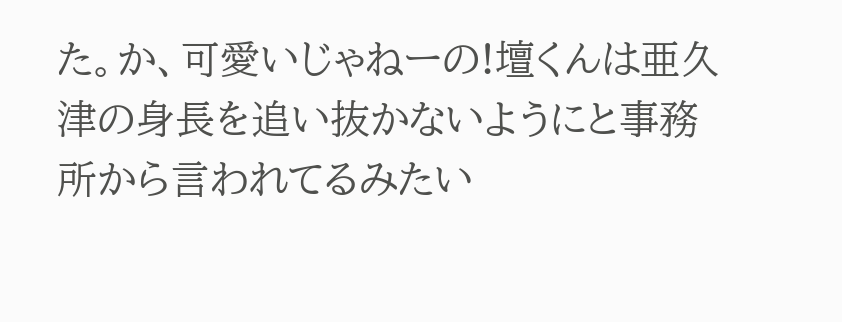た。か、可愛いじゃねーの!壇くんは亜久津の身長を追い抜かないようにと事務所から言われてるみたい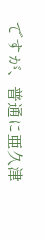ですが、普通に亜久津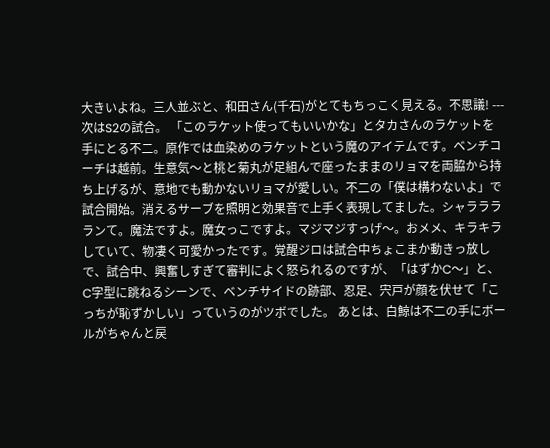大きいよね。三人並ぶと、和田さん(千石)がとてもちっこく見える。不思議! --- 次はS2の試合。 「このラケット使ってもいいかな」とタカさんのラケットを手にとる不二。原作では血染めのラケットという魔のアイテムです。ベンチコーチは越前。生意気〜と桃と菊丸が足組んで座ったままのリョマを両脇から持ち上げるが、意地でも動かないリョマが愛しい。不二の「僕は構わないよ」で試合開始。消えるサーブを照明と効果音で上手く表現してました。シャラララランて。魔法ですよ。魔女っこですよ。マジマジすっげ〜。おメメ、キラキラしていて、物凄く可愛かったです。覚醒ジロは試合中ちょこまか動きっ放しで、試合中、興奮しすぎて審判によく怒られるのですが、「はずかC〜」と、C字型に跳ねるシーンで、ベンチサイドの跡部、忍足、宍戸が顔を伏せて「こっちが恥ずかしい」っていうのがツボでした。 あとは、白鯨は不二の手にボールがちゃんと戻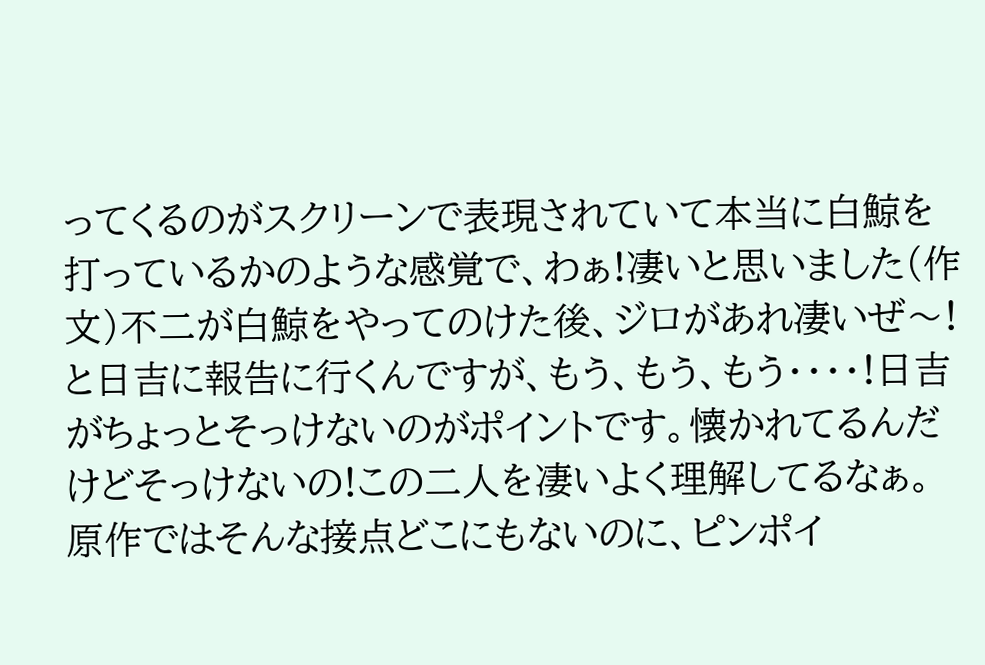ってくるのがスクリーンで表現されていて本当に白鯨を打っているかのような感覚で、わぁ!凄いと思いました(作文)不二が白鯨をやってのけた後、ジロがあれ凄いぜ〜!と日吉に報告に行くんですが、もう、もう、もう・・・・!日吉がちょっとそっけないのがポイントです。懐かれてるんだけどそっけないの!この二人を凄いよく理解してるなぁ。原作ではそんな接点どこにもないのに、ピンポイ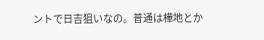ントで日吉狙いなの。普通は樺地とか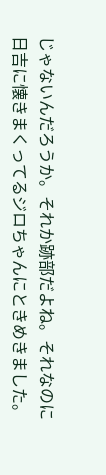じゃないんだろうか。それか跡部だよね。それなのに日吉に懐きまくってるジロちゃんにときめきました。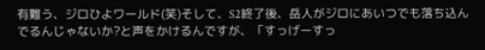有難う、ジロひよワールド(笑)そして、S2終了後、岳人がジロにあいつでも落ち込んでるんじゃないか?と声をかけるんですが、「すっげーすっ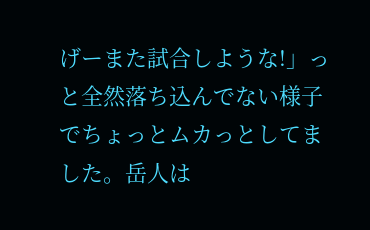げーまた試合しような!」っと全然落ち込んでない様子でちょっとムカっとしてました。岳人は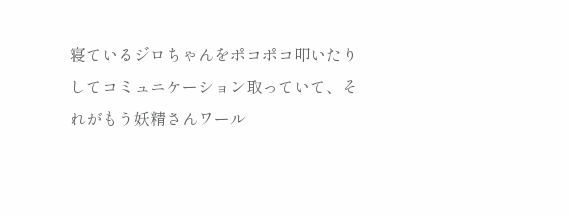寝ているジロちゃんをポコポコ叩いたりしてコミュニケーション取っていて、それがもう妖精さんワール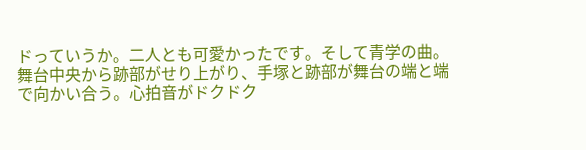ドっていうか。二人とも可愛かったです。そして青学の曲。舞台中央から跡部がせり上がり、手塚と跡部が舞台の端と端で向かい合う。心拍音がドクドク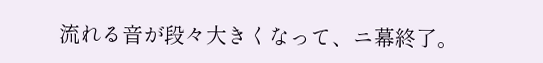流れる音が段々大きくなって、ニ幕終了。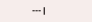--- |